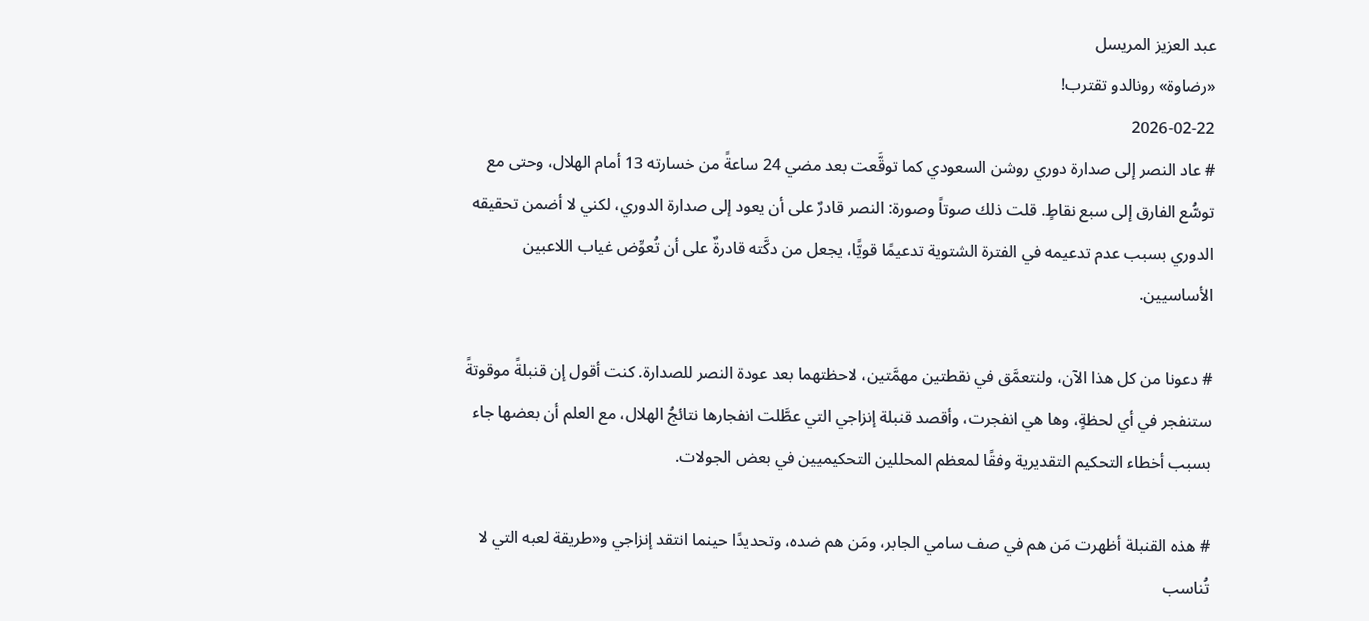عبد العزيز المريسل
«رضاوة» رونالدو تقترب!
2026-02-22
# عاد النصر إلى صدارة دوري روشن السعودي كما توقَّعت بعد مضي 24 ساعةً من خسارته 13 أمام الهلال، وحتى مع توسُّع الفارق إلى سبع نقاطٍ. قلت ذلك صوتاً وصورة: النصر قادرٌ على أن يعود إلى صدارة الدوري، لكني لا أضمن تحقيقه الدوري بسبب عدم تدعيمه في الفترة الشتوية تدعيمًا قويًّا، يجعل من دكَّته قادرةٌ على أن تُعوِّض غياب اللاعبين الأساسيين.

# دعونا من كل هذا الآن، ولنتعمَّق في نقطتين مهمَّتين، لاحظتهما بعد عودة النصر للصدارة. كنت أقول إن قنبلةً موقوتةً ستنفجر في أي لحظةٍ، وها هي انفجرت، وأقصد قنبلة إنزاجي التي عطَّلت انفجارها نتائجُ الهلال، مع العلم أن بعضها جاء بسبب أخطاء التحكيم التقديرية وفقًا لمعظم المحللين التحكيميين في بعض الجولات.

# هذه القنبلة أظهرت مَن هم في صف سامي الجابر، ومَن هم ضده، وتحديدًا حينما انتقد إنزاجي و«طريقة لعبه التي لا تُناسب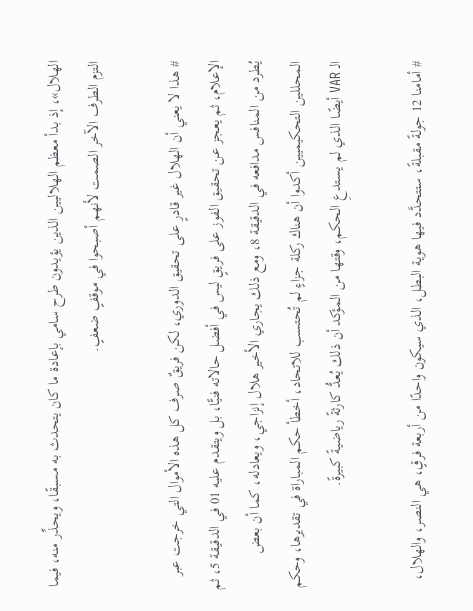الهلال»، إذ بدأ معظم الهلاليين الذين يؤيدون طرح سامي بإعادة ما كان يتحدث به مسبقًا، ويحذِّر منه، فيما التزم الطرف الآخر الصمت لأنهم أصبحوا في موقفٍ ضعفٍ.

# هذا لا يعني أن الهلال غير قادرٍ على تحقيق الدوري، لكن فريقٌ صرف كل هذه الأموال التي خرجت عبر الإعلام، ثم يعجز عن تحقيق الفوز على فريقٍ ليس في أفضل حالاته فنيًّا، بل ويتقدم عليه 01 في الدقيقة 5، ثم يُطرد من المنافس مدافعه في الدقيقة 8، ومع ذلك يجاري الأخير هلال إنزاجي، ويعادله، كما أن بعض المحللين التحكيميين أكدوا أن هناك ركلة جزاءٍ لم تُحتسب للاتحاد، أخطأ حكم المباراة في تقديرها، وحكم الـ VAR أيضًا الذي لم يستدعِ الحكم، وقتها من المؤكد أن ذلك يُعدُّ كارثةً رياضيةً كبيرةً.

# أمامنا 12 جولةً مقبلةً، ستتحدَّد فيها هوية البطل، الذي سيكون واحدًا من أربعة فرقٍ، هي النصر، والهلال،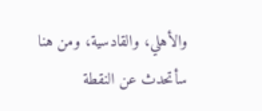والأهلي، والقادسية، ومن هنا سأتحدث عن النقطة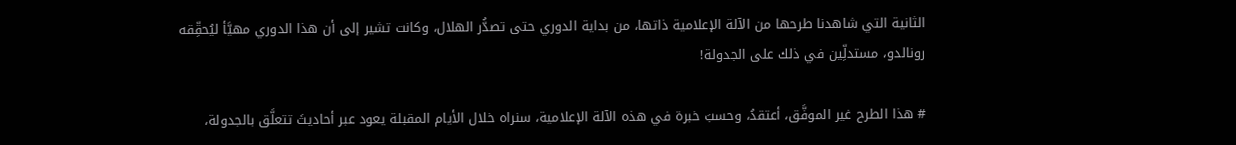الثانية التي شاهدنا طرحها من الآلة الإعلامية ذاتها، من بداية الدوري حتى تصدُّر الهلال، وكانت تشير إلى أن هذا الدوري مهيَّأ ليُحقِّقه رونالدو، مستدلِّين في ذلك على الجدولة!

# هذا الطرح غير الموفَّق، أعتقدُ، وحسبَ خبرة في هذه الآلة الإعلامية، سنراه خلال الأيام المقبلة يعود عبر أحاديثَ تتعلَّق بالجدولة،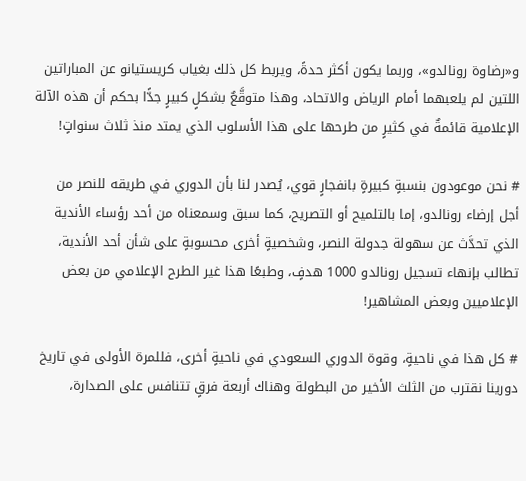و«رضاوة رونالدو»، وربما يكون أكثر حدةً، ويربط كل ذلك بغياب كريستيانو عن المباراتين اللتين لم يلعبهما أمام الرياض والاتحاد، وهذا متوقَّعٌ بشكلٍ كبيرٍ جدًّا بحكم أن هذه الآلة الإعلامية قائمةٌ في كثيرٍ من طرحها على هذا الأسلوب الذي يمتد منذ ثلاث سنواتٍ!

# نحن موعودون بنسبةٍ كبيرةٍ بانفجارٍ قوي، يُصدر لنا بأن الدوري في طريقه للنصر من أجل إرضاء رونالدو، إما بالتلميح أو التصريح، كما سبق وسمعناه من أحد رؤساء الأندية الذي تحدَّث عن سهولة جدولة النصر، وشخصيةٍ أخرى محسوبةٍ على شأن أحد الأندية، تطالب بإنهاء تسجيل رونالدو 1000 هدفٍ، وطبعًا هذا غير الطرح الإعلامي من بعض الإعلاميين وبعض المشاهير!

# كل هذا في ناحيةٍ، وقوة الدوري السعودي في ناحيةٍ أخرى، فللمرة الأولى في تاريخ دورينا نقترب من الثلث الأخير من البطولة وهناك أربعة فرقٍ تتنافس على الصدارة،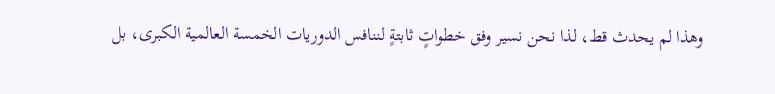وهذا لم يحدث قط، لذا نحن نسير وفق خطواتٍ ثابتةٍ لننافس الدوريات الخمسة العالمية الكبرى، بل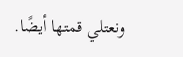ونعتلي قمتها أيضًا.